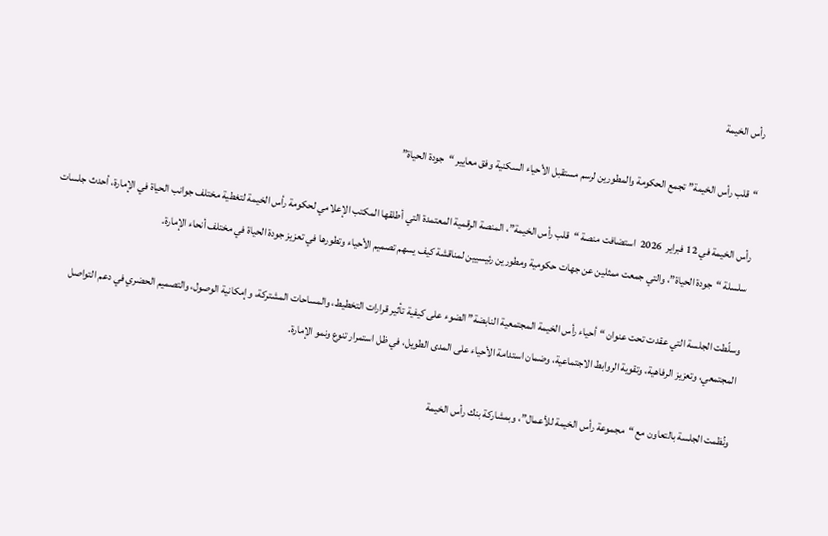رأس الخيمة

“قلب رأس الخيمة” تجمع الحكومة والمطورين لرسم مستقبل الأحياء السكنية وفق معايير “جودة الحياة”

رأس الخيمة في 12 فبراير  2026  استضافت منصة “قلب رأس الخيمة”، المنصة الرقمية المعتمدة التي أطلقها المكتب الإعلامي لحكومة رأس الخيمة لتغطية مختلف جوانب الحياة في الإمارة، أحدث جلسات سلسلة “جودة الحياة”، والتي جمعت ممثلين عن جهات حكومية ومطورين رئيسيين لمناقشة كيف يسهم تصميم الأحياء وتطورها في تعزيز جودة الحياة في مختلف أنحاء الإمارة.

وسلّطت الجلسة التي عقدت تحت عنوان “أحياء رأس الخيمة المجتمعية النابضة” الضوء على كيفية تأثير قرارات التخطيط، والمساحات المشتركة، وإمكانية الوصول، والتصميم الحضري في دعم التواصل المجتمعي، وتعزيز الرفاهية، وتقوية الروابط الاجتماعية، وضمان استدامة الأحياء على المدى الطويل، في ظل استمرار تنوع ونمو الإمارة.

ونُظمت الجلسة بالتعاون مع “مجموعة رأس الخيمة للأعمال”، وبمشاركة بنك رأس الخيمة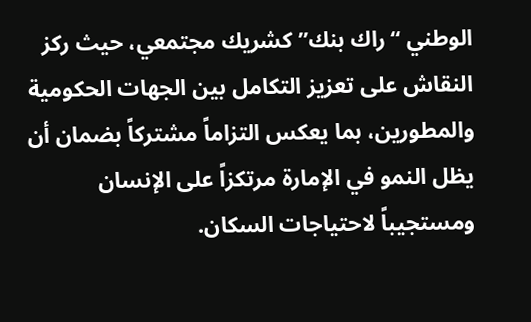الوطني “راك بنك” كشريك مجتمعي، حيث ركز النقاش على تعزيز التكامل بين الجهات الحكومية والمطورين، بما يعكس التزاماً مشتركاً بضمان أن يظل النمو في الإمارة مرتكزاً على الإنسان ومستجيباً لاحتياجات السكان.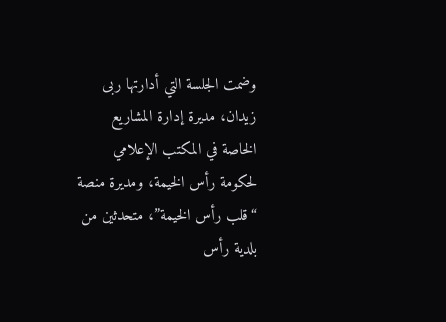وضمت الجلسة التي أدارتها ربى زيدان، مديرة إدارة المشاريع الخاصة في المكتب الإعلامي لحكومة رأس الخيمة، ومديرة منصة “قلب رأس الخيمة”، متحدثين من بلدية رأس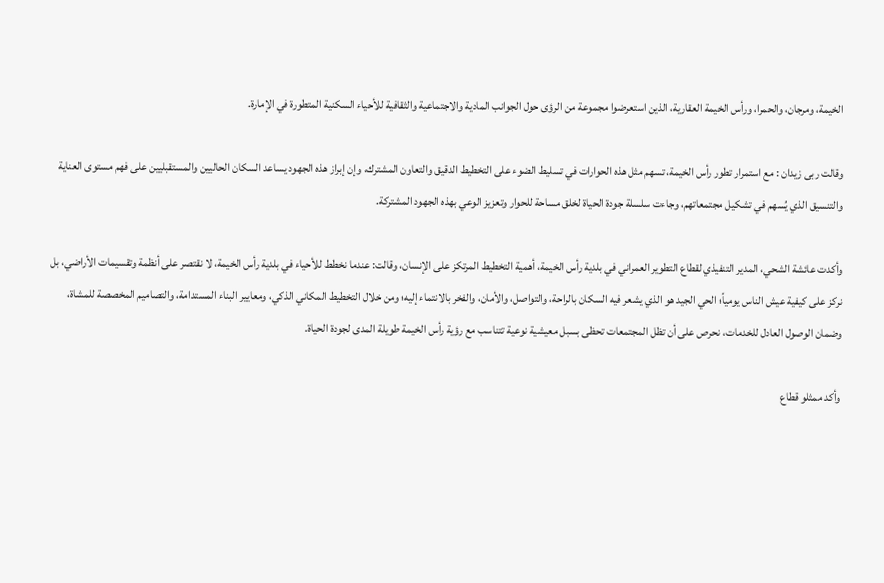الخيمة، ومرجان، والحمرا، ورأس الخيمة العقارية، الذين استعرضوا مجموعة من الرؤى حول الجوانب المادية والاجتماعية والثقافية للأحياء السكنية المتطورة في الإمارة.

وقالت ربى زيدان : مع استمرار تطور رأس الخيمة، تسهم مثل هذه الحوارات في تسليط الضوء على التخطيط الدقيق والتعاون المشترك، وإن إبراز هذه الجهود يساعد السكان الحاليين والمستقبليين على فهم مستوى العناية والتنسيق الذي يُسهم في تشكيل مجتمعاتهم، وجاءت سلسلة جودة الحياة لخلق مساحة للحوار وتعزيز الوعي بهذه الجهود المشتركة.

وأكدت عائشة الشحي، المدير التنفيذي لقطاع التطوير العمراني في بلدية رأس الخيمة، أهمية التخطيط المرتكز على الإنسان، وقالت: عندما نخطط للأحياء في بلدية رأس الخيمة، لا نقتصر على أنظمة وتقسيمات الأراضي، بل نركز على كيفية عيش الناس يومياً؛ الحي الجيد هو الذي يشعر فيه السكان بالراحة، والتواصل، والأمان، والفخر بالانتماء إليه؛ ومن خلال التخطيط المكاني الذكي، ومعايير البناء المستدامة، والتصاميم المخصصة للمشاة، وضمان الوصول العادل للخدمات، نحرص على أن تظل المجتمعات تحظى بسبل معيشية نوعية تتناسب مع رؤية رأس الخيمة طويلة المدى لجودة الحياة.

وأكد ممثلو قطاع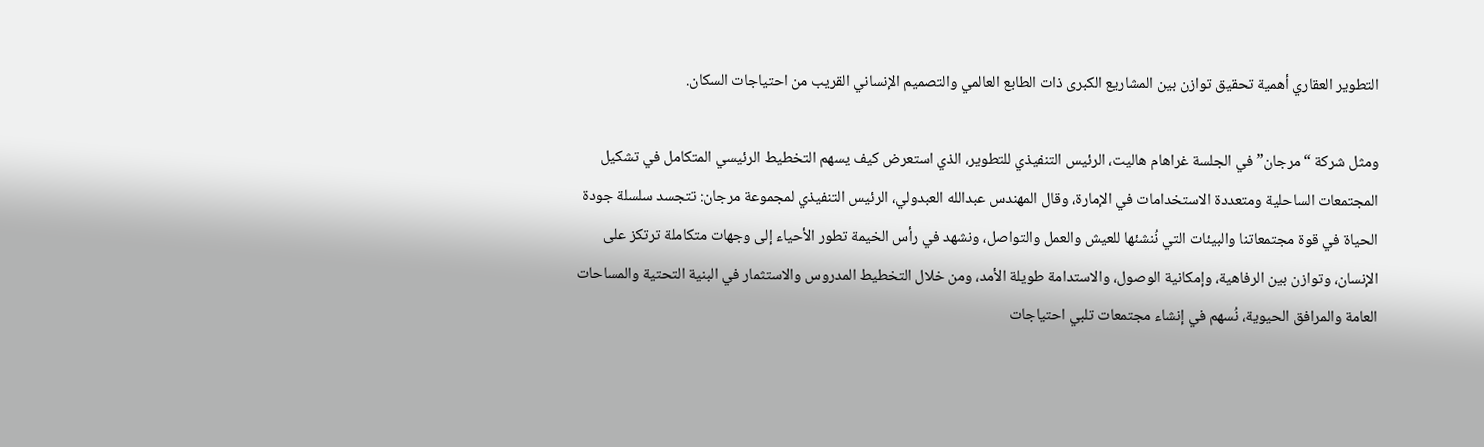التطوير العقاري أهمية تحقيق توازن بين المشاريع الكبرى ذات الطابع العالمي والتصميم الإنساني القريب من احتياجات السكان.

ومثل شركة “مرجان” في الجلسة غراهام هاليت، الرئيس التنفيذي للتطوير، الذي استعرض كيف يسهم التخطيط الرئيسي المتكامل في تشكيل المجتمعات الساحلية ومتعددة الاستخدامات في الإمارة، وقال المهندس عبدالله العبدولي، الرئيس التنفيذي لمجموعة مرجان: تتجسد سلسلة جودة الحياة في قوة مجتمعاتنا والبيئات التي نُنشئها للعيش والعمل والتواصل، ونشهد في رأس الخيمة تطور الأحياء إلى وجهات متكاملة ترتكز على الإنسان، وتوازن بين الرفاهية، وإمكانية الوصول، والاستدامة طويلة الأمد، ومن خلال التخطيط المدروس والاستثمار في البنية التحتية والمساحات العامة والمرافق الحيوية، نُسهم في إنشاء مجتمعات تلبي احتياجات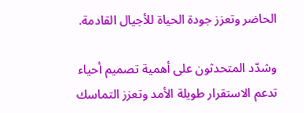الحاضر وتعزز جودة الحياة للأجيال القادمة.

وشدّد المتحدثون على أهمية تصميم أحياء تدعم الاستقرار طويلة الأمد وتعزز التماسك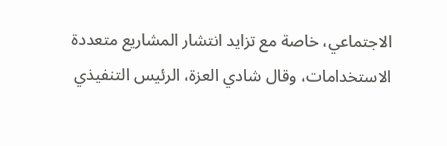الاجتماعي، خاصة مع تزايد انتشار المشاريع متعددة الاستخدامات، وقال شادي العزة، الرئيس التنفيذي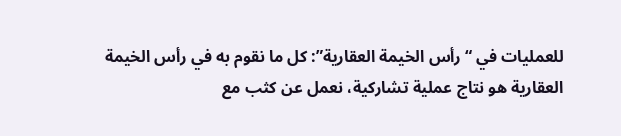للعمليات في “رأس الخيمة العقارية”: كل ما نقوم به في رأس الخيمة العقارية هو نتاج عملية تشاركية، نعمل عن كثب مع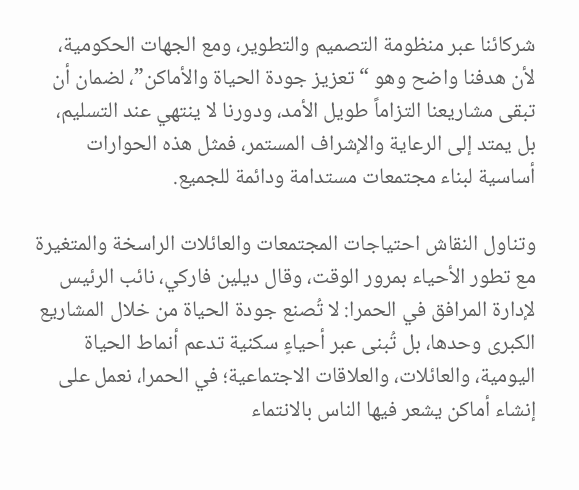شركائنا عبر منظومة التصميم والتطوير، ومع الجهات الحكومية، لأن هدفنا واضح وهو “تعزيز جودة الحياة والأماكن”، لضمان أن تبقى مشاريعنا التزاماً طويل الأمد، ودورنا لا ينتهي عند التسليم، بل يمتد إلى الرعاية والإشراف المستمر، فمثل هذه الحوارات أساسية لبناء مجتمعات مستدامة ودائمة للجميع.

وتناول النقاش احتياجات المجتمعات والعائلات الراسخة والمتغيرة مع تطور الأحياء بمرور الوقت، وقال ديلين فاركي، نائب الرئيس لإدارة المرافق في الحمرا: لا تُصنع جودة الحياة من خلال المشاريع الكبرى وحدها، بل تُبنى عبر أحياءٍ سكنية تدعم أنماط الحياة اليومية، والعائلات، والعلاقات الاجتماعية؛ في الحمرا، نعمل على إنشاء أماكن يشعر فيها الناس بالانتماء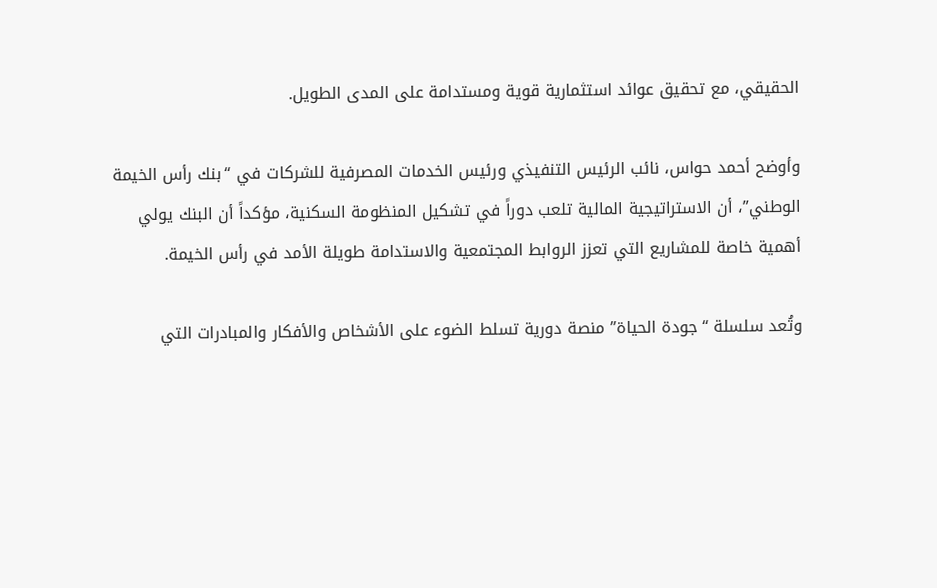الحقيقي، مع تحقيق عوائد استثمارية قوية ومستدامة على المدى الطويل.

وأوضح أحمد حواس، نائب الرئيس التنفيذي ورئيس الخدمات المصرفية للشركات في “بنك رأس الخيمة الوطني”، أن الاستراتيجية المالية تلعب دوراً في تشكيل المنظومة السكنية، مؤكداً أن البنك يولي أهمية خاصة للمشاريع التي تعزز الروابط المجتمعية والاستدامة طويلة الأمد في رأس الخيمة.

وتُعد سلسلة “جودة الحياة” منصة دورية تسلط الضوء على الأشخاص والأفكار والمبادرات التي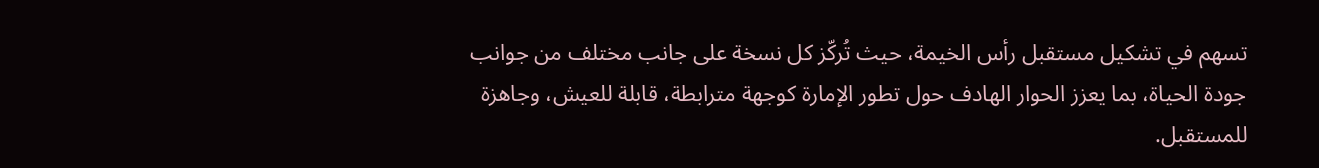تسهم في تشكيل مستقبل رأس الخيمة، حيث تُركّز كل نسخة على جانب مختلف من جوانب جودة الحياة، بما يعزز الحوار الهادف حول تطور الإمارة كوجهة مترابطة، قابلة للعيش، وجاهزة للمستقبل.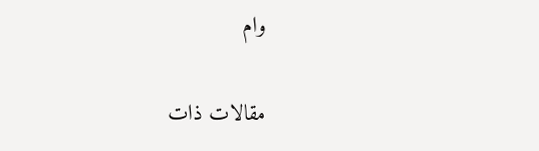وام

مقالات ذات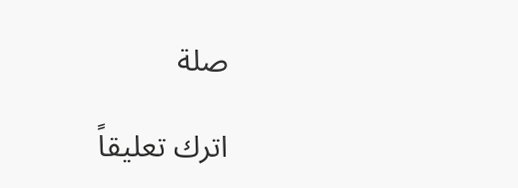صلة

اترك تعليقاً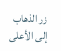زر الذهاب إلى الأعلى